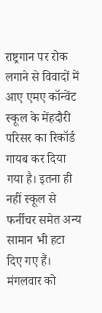राष्ट्रगान पर रोक लगाने से विवादों में आए एमए कॉन्वेंट स्कूल के मेंहदौरी परिसर का रिकॉर्ड गायब कर दिया गया है। इतना ही नहीं स्कूल से फर्नीचर समेत अन्य सामान भी हटा दिए गए हैं। मंगलवार को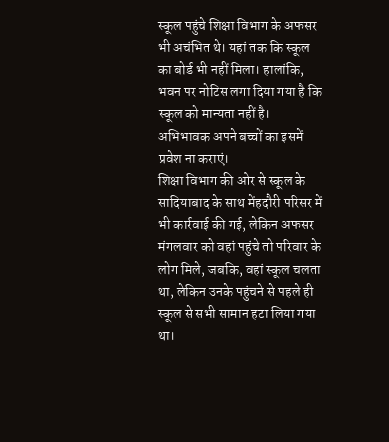स्कूल पहुंचे शिक्षा विभाग के अफसर भी अचंभित थे। यहां तक कि स्कूल का बोर्ड भी नहीं मिला। हालांकि, भवन पर नोटिस लगा दिया गया है कि स्कूल को मान्यता नहीं है। अभिभावक अपने बच्चों का इसमें प्रवेश ना कराएं।
शिक्षा विभाग की ओर से स्कूल के सादियाबाद के साथ मेंहदौरी परिसर में भी कार्रवाई की गई, लेकिन अफसर मंगलवार को वहां पहुंचे तो परिवार के लोग मिले, जबकि, वहां स्कूल चलता था, लेकिन उनके पहुंचने से पहले ही स्कूल से सभी सामान हटा लिया गया था।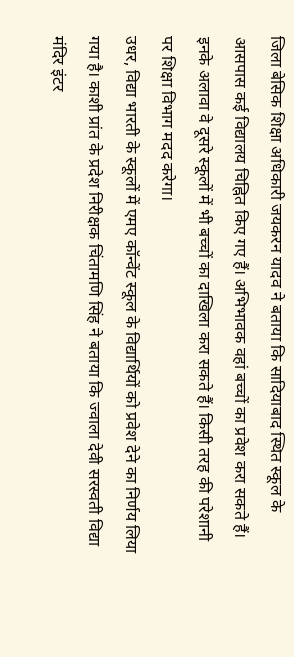जिला बेसिक शिक्षा अधिकारी जयकरन यादव ने बताया कि सादियाबाद स्थित स्कूल के आसपास कई विद्यालय चिह्नित किए गए हैं। अभिभावक वहां बच्चों का प्रवेश करा सकते हैं। इनके अलावा वे दूसरे स्कूलों में भी बच्चों का दाखिला करा सकते हैं। किसी तरह की परेशानी पर शिक्षा विभाग मदद करेगा।
उधर, विद्या भारती के स्कूलों में एमए कॉन्वेंट स्कूल के विद्यार्थियों को प्रवेश देने का निर्णय लिया गया है। काशी प्रांत के प्रदेश निरीक्षक चिंतामणि सिंह ने बताया कि ज्वाला देवी सरस्वती विद्या मंदिर इंटर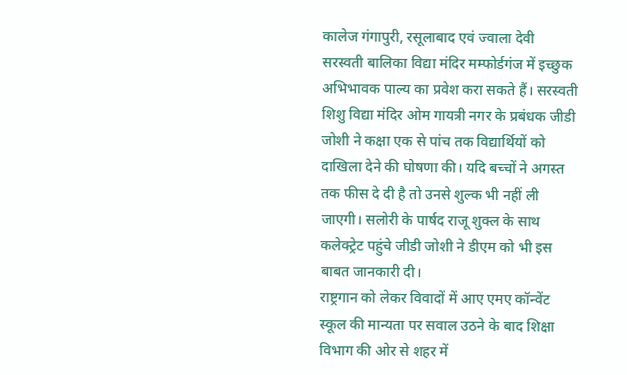कालेज गंगापुरी, रसूलाबाद एवं ज्वाला देवी सरस्वती बालिका विद्या मंदिर मम्फोर्डगंज में इच्छुक अभिभावक पाल्य का प्रवेश करा सकते हैं। सरस्वती शिशु विद्या मंदिर ओम गायत्री नगर के प्रबंधक जीडी जोशी ने कक्षा एक से पांच तक विद्यार्थियों को दाखिला देने की घोषणा की। यदि बच्चों ने अगस्त तक फीस दे दी है तो उनसे शुल्क भी नहीं ली जाएगी। सलोरी के पार्षद राजू शुक्ल के साथ कलेक्ट्रेट पहुंचे जीडी जोशी ने डीएम को भी इस बाबत जानकारी दी।
राष्ट्रगान को लेकर विवादों में आए एमए कॉन्वेंट स्कूल की मान्यता पर सवाल उठने के बाद शिक्षा विभाग की ओर से शहर में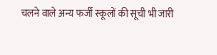चलने वाले अन्य फर्जी स्कूलों की सूची भी जारी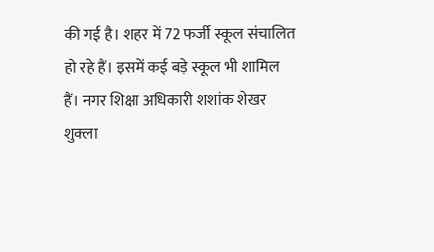की गई है। शहर में 72 फर्जी स्कूल संचालित हो रहे हैं। इसमें कई बड़े स्कूल भी शामिल हैं। नगर शिक्षा अधिकारी शशांक शेखर शुक्ला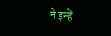ने इन्हें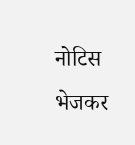नोटिस भेजकर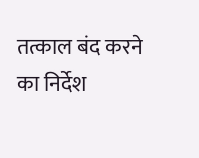तत्काल बंद करने का निर्देश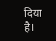दिया है।